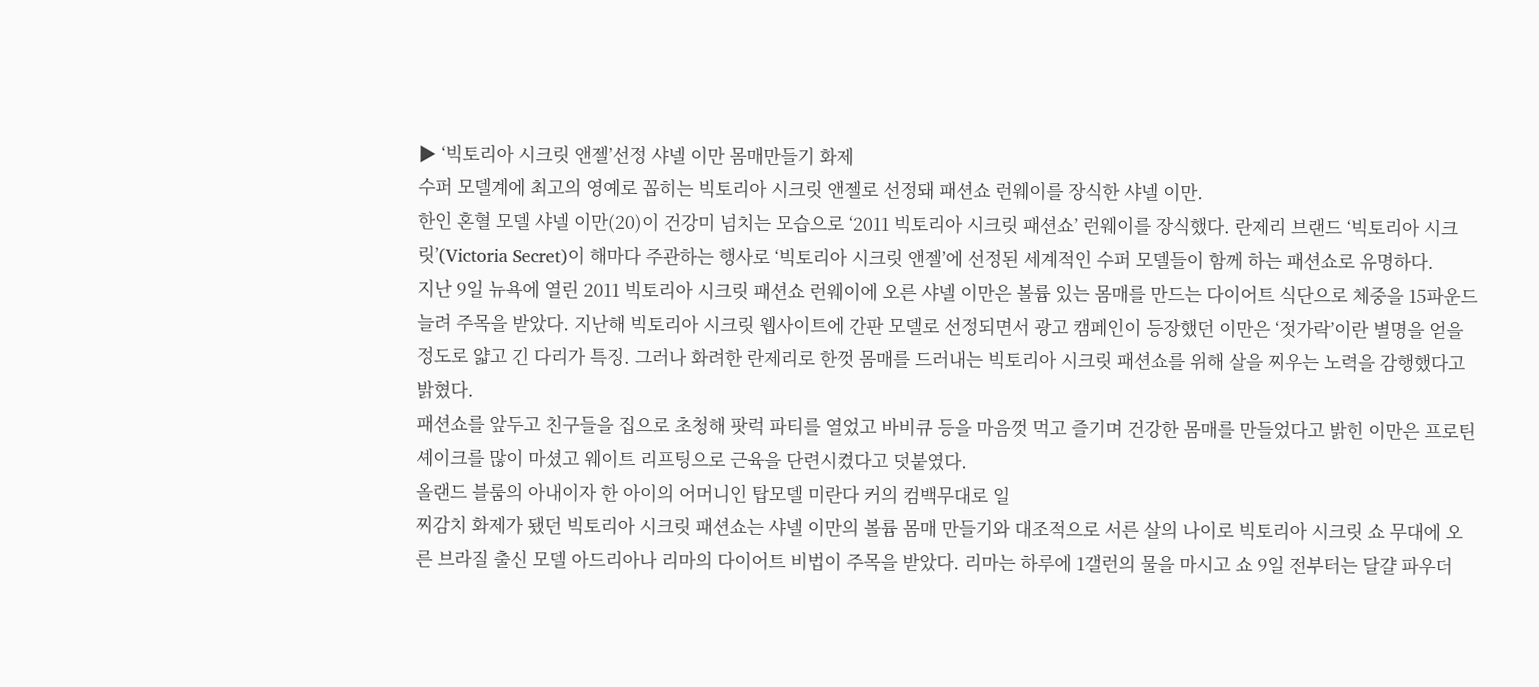▶ ‘빅토리아 시크릿 앤젤’선정 샤넬 이만 몸매만들기 화제
수퍼 모델계에 최고의 영예로 꼽히는 빅토리아 시크릿 앤젤로 선정돼 패션쇼 런웨이를 장식한 샤넬 이만.
한인 혼혈 모델 샤넬 이만(20)이 건강미 넘치는 모습으로 ‘2011 빅토리아 시크릿 패션쇼’ 런웨이를 장식했다. 란제리 브랜드 ‘빅토리아 시크릿’(Victoria Secret)이 해마다 주관하는 행사로 ‘빅토리아 시크릿 앤젤’에 선정된 세계적인 수퍼 모델들이 함께 하는 패션쇼로 유명하다.
지난 9일 뉴욕에 열린 2011 빅토리아 시크릿 패션쇼 런웨이에 오른 샤넬 이만은 볼륨 있는 몸매를 만드는 다이어트 식단으로 체중을 15파운드 늘려 주목을 받았다. 지난해 빅토리아 시크릿 웹사이트에 간판 모델로 선정되면서 광고 캠페인이 등장했던 이만은 ‘젓가락’이란 별명을 얻을 정도로 얇고 긴 다리가 특징. 그러나 화려한 란제리로 한껏 몸매를 드러내는 빅토리아 시크릿 패션쇼를 위해 살을 찌우는 노력을 감행했다고 밝혔다.
패션쇼를 앞두고 친구들을 집으로 초청해 팟럭 파티를 열었고 바비큐 등을 마음껏 먹고 즐기며 건강한 몸매를 만들었다고 밝힌 이만은 프로틴 셰이크를 많이 마셨고 웨이트 리프팅으로 근육을 단련시켰다고 덧붙였다.
올랜드 블룸의 아내이자 한 아이의 어머니인 탑모델 미란다 커의 컴백무대로 일
찌감치 화제가 됐던 빅토리아 시크릿 패션쇼는 샤넬 이만의 볼륨 몸매 만들기와 대조적으로 서른 살의 나이로 빅토리아 시크릿 쇼 무대에 오른 브라질 출신 모델 아드리아나 리마의 다이어트 비법이 주목을 받았다. 리마는 하루에 1갤런의 물을 마시고 쇼 9일 전부터는 달걀 파우더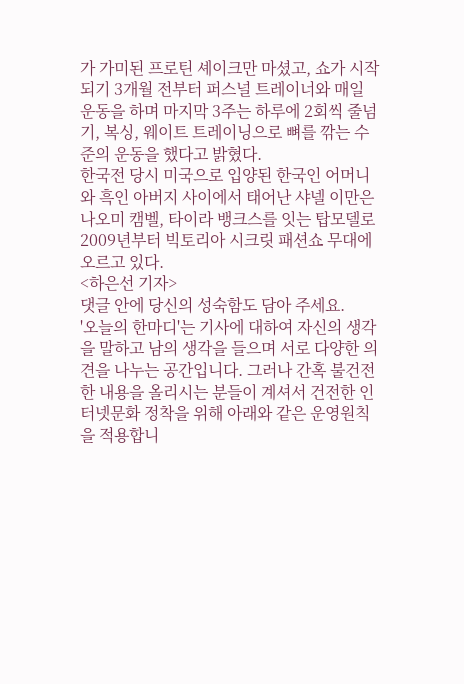가 가미된 프로틴 셰이크만 마셨고, 쇼가 시작되기 3개월 전부터 퍼스널 트레이너와 매일 운동을 하며 마지막 3주는 하루에 2회씩 줄넘기, 복싱, 웨이트 트레이닝으로 뼈를 깎는 수준의 운동을 했다고 밝혔다.
한국전 당시 미국으로 입양된 한국인 어머니와 흑인 아버지 사이에서 태어난 샤넬 이만은 나오미 캠벨, 타이라 뱅크스를 잇는 탑모델로 2009년부터 빅토리아 시크릿 패션쇼 무대에 오르고 있다.
<하은선 기자>
댓글 안에 당신의 성숙함도 담아 주세요.
'오늘의 한마디'는 기사에 대하여 자신의 생각을 말하고 남의 생각을 들으며 서로 다양한 의견을 나누는 공간입니다. 그러나 간혹 불건전한 내용을 올리시는 분들이 계셔서 건전한 인터넷문화 정착을 위해 아래와 같은 운영원칙을 적용합니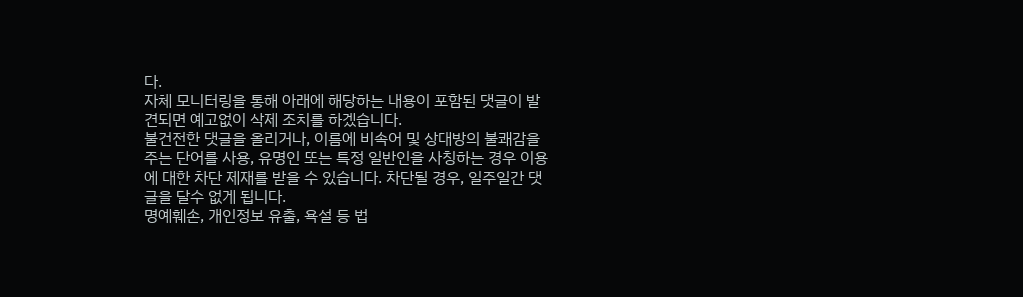다.
자체 모니터링을 통해 아래에 해당하는 내용이 포함된 댓글이 발견되면 예고없이 삭제 조치를 하겠습니다.
불건전한 댓글을 올리거나, 이름에 비속어 및 상대방의 불쾌감을 주는 단어를 사용, 유명인 또는 특정 일반인을 사칭하는 경우 이용에 대한 차단 제재를 받을 수 있습니다. 차단될 경우, 일주일간 댓글을 달수 없게 됩니다.
명예훼손, 개인정보 유출, 욕설 등 법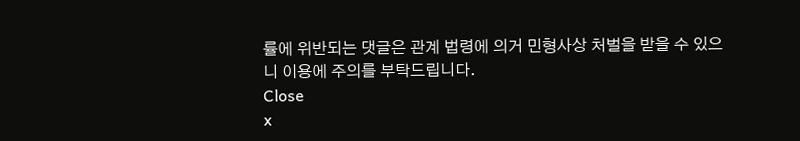률에 위반되는 댓글은 관계 법령에 의거 민형사상 처벌을 받을 수 있으니 이용에 주의를 부탁드립니다.
Close
x